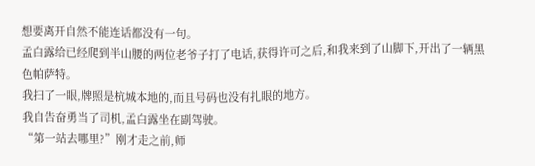想要离开自然不能连话都没有一句。
孟白露给已经爬到半山腰的两位老爷子打了电话,获得许可之后,和我来到了山脚下,开出了一辆黑色帕萨特。
我扫了一眼,牌照是杭城本地的,而且号码也没有扎眼的地方。
我自告奋勇当了司机,孟白露坐在副驾驶。
“第一站去哪里?”刚才走之前,师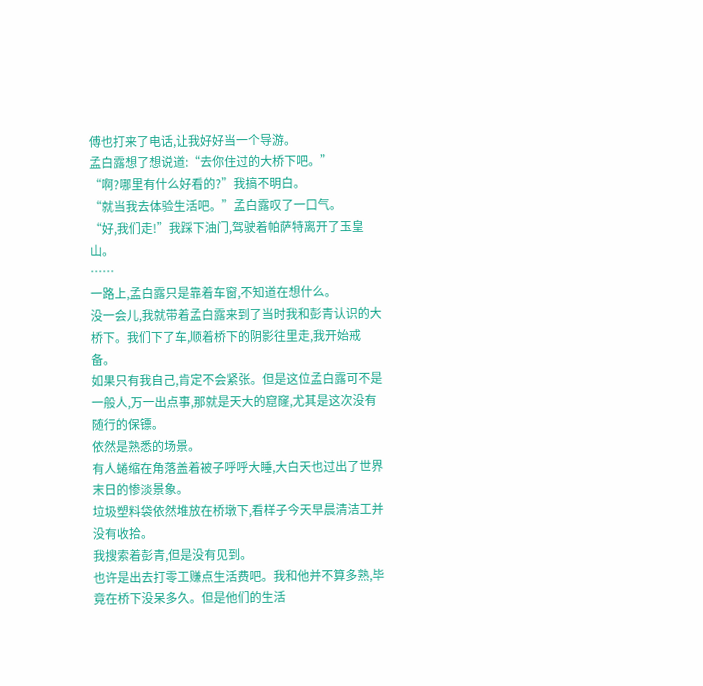傅也打来了电话,让我好好当一个导游。
孟白露想了想说道:“去你住过的大桥下吧。”
“啊?哪里有什么好看的?”我搞不明白。
“就当我去体验生活吧。”孟白露叹了一口气。
“好,我们走!”我踩下油门,驾驶着帕萨特离开了玉皇山。
……
一路上,孟白露只是靠着车窗,不知道在想什么。
没一会儿,我就带着孟白露来到了当时我和彭青认识的大桥下。我们下了车,顺着桥下的阴影往里走,我开始戒备。
如果只有我自己,肯定不会紧张。但是这位孟白露可不是一般人,万一出点事,那就是天大的窟窿,尤其是这次没有随行的保镖。
依然是熟悉的场景。
有人蜷缩在角落盖着被子呼呼大睡,大白天也过出了世界末日的惨淡景象。
垃圾塑料袋依然堆放在桥墩下,看样子今天早晨清洁工并没有收拾。
我搜索着彭青,但是没有见到。
也许是出去打零工赚点生活费吧。我和他并不算多熟,毕竟在桥下没呆多久。但是他们的生活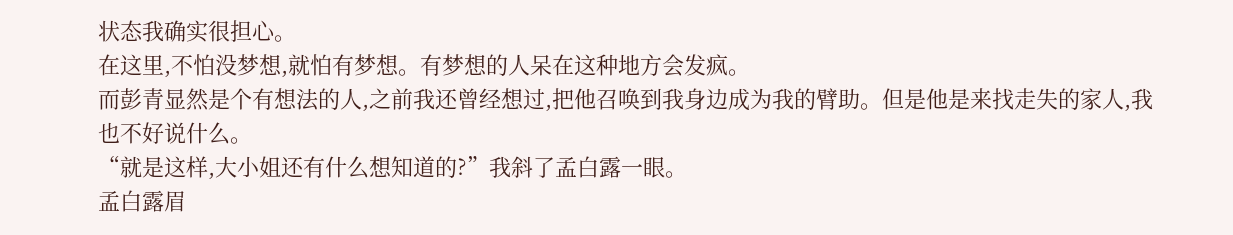状态我确实很担心。
在这里,不怕没梦想,就怕有梦想。有梦想的人呆在这种地方会发疯。
而彭青显然是个有想法的人,之前我还曾经想过,把他召唤到我身边成为我的臂助。但是他是来找走失的家人,我也不好说什么。
“就是这样,大小姐还有什么想知道的?”我斜了孟白露一眼。
孟白露眉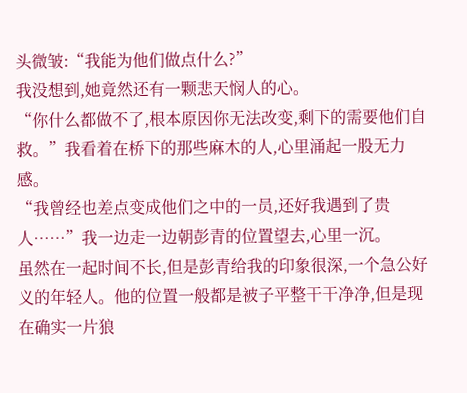头微皱:“我能为他们做点什么?”
我没想到,她竟然还有一颗悲天悯人的心。
“你什么都做不了,根本原因你无法改变,剩下的需要他们自救。”我看着在桥下的那些麻木的人,心里涌起一股无力感。
“我曾经也差点变成他们之中的一员,还好我遇到了贵人……”我一边走一边朝彭青的位置望去,心里一沉。
虽然在一起时间不长,但是彭青给我的印象很深,一个急公好义的年轻人。他的位置一般都是被子平整干干净净,但是现在确实一片狼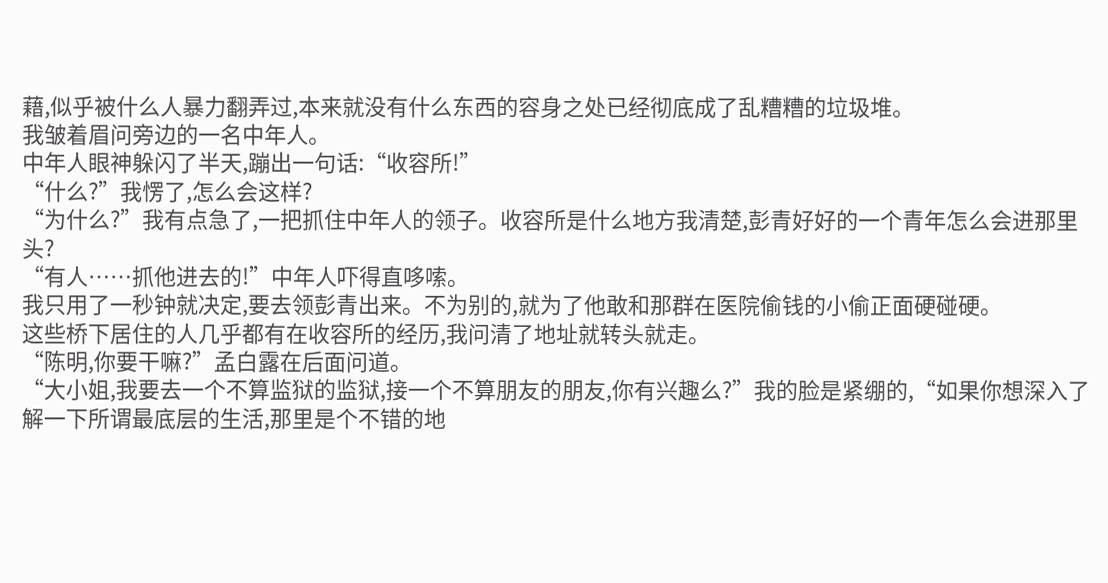藉,似乎被什么人暴力翻弄过,本来就没有什么东西的容身之处已经彻底成了乱糟糟的垃圾堆。
我皱着眉问旁边的一名中年人。
中年人眼神躲闪了半天,蹦出一句话:“收容所!”
“什么?”我愣了,怎么会这样?
“为什么?”我有点急了,一把抓住中年人的领子。收容所是什么地方我清楚,彭青好好的一个青年怎么会进那里头?
“有人……抓他进去的!”中年人吓得直哆嗦。
我只用了一秒钟就决定,要去领彭青出来。不为别的,就为了他敢和那群在医院偷钱的小偷正面硬碰硬。
这些桥下居住的人几乎都有在收容所的经历,我问清了地址就转头就走。
“陈明,你要干嘛?”孟白露在后面问道。
“大小姐,我要去一个不算监狱的监狱,接一个不算朋友的朋友,你有兴趣么?”我的脸是紧绷的,“如果你想深入了解一下所谓最底层的生活,那里是个不错的地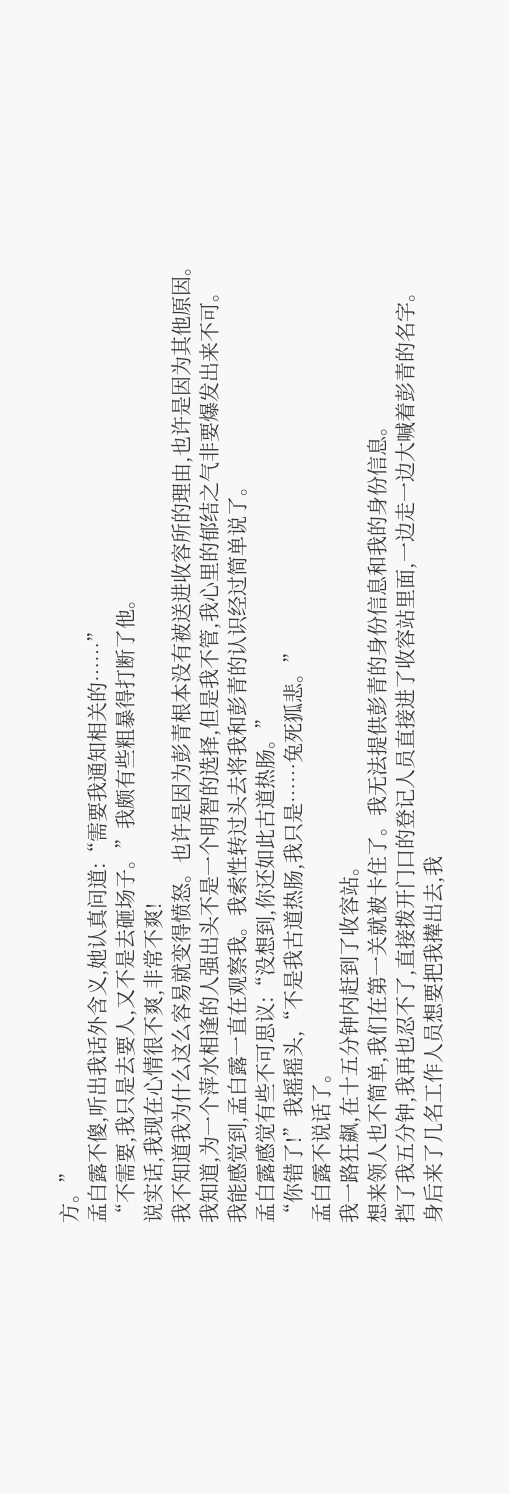方。”
孟白露不傻,听出我话外含义,她认真问道:“需要我通知相关的……”
“不需要,我只是去要人,又不是去砸场子。”我颇有些粗暴得打断了他。
说实话,我现在心情很不爽,非常不爽!
我不知道我为什么这么容易就变得愤怒。也许是因为彭青根本没有被送进收容所的理由,也许是因为其他原因。
我知道,为一个萍水相逢的人强出头不是一个明智的选择,但是我不管,我心里的郁结之气非要爆发出来不可。
我能感觉到,孟白露一直在观察我。我索性转过头去将我和彭青的认识经过简单说了。
孟白露感觉有些不可思议:“没想到,你还如此古道热肠。”
“你错了!”我摇摇头,“不是我古道热肠,我只是……兔死狐悲。”
孟白露不说话了。
我一路狂飙,在十五分钟内赶到了收容站。
想来领人也不简单,我们在第一关就被卡住了。我无法提供彭青的身份信息和我的身份信息。
挡了我五分钟,我再也忍不了,直接拨开门口的登记人员直接进了收容站里面,一边走一边大喊着彭青的名字。
身后来了几名工作人员想要把我撵出去,我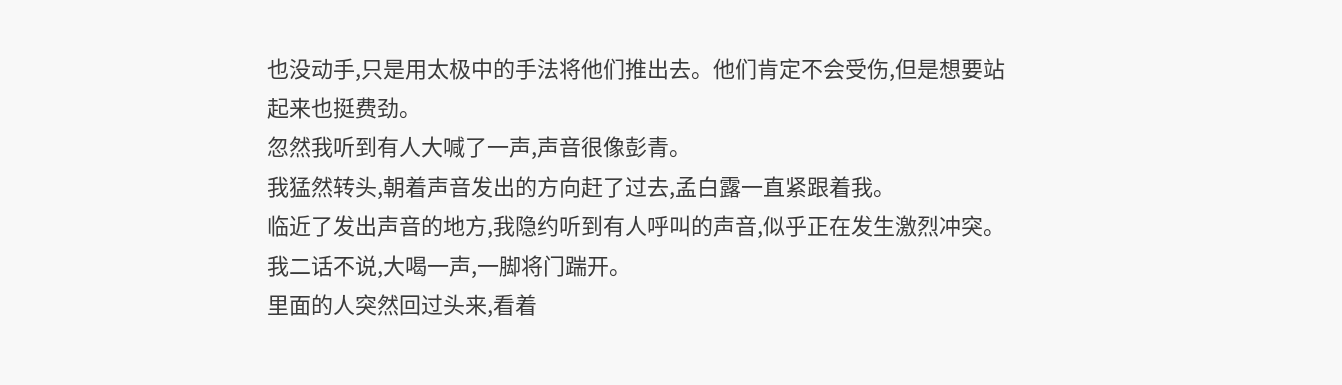也没动手,只是用太极中的手法将他们推出去。他们肯定不会受伤,但是想要站起来也挺费劲。
忽然我听到有人大喊了一声,声音很像彭青。
我猛然转头,朝着声音发出的方向赶了过去,孟白露一直紧跟着我。
临近了发出声音的地方,我隐约听到有人呼叫的声音,似乎正在发生激烈冲突。
我二话不说,大喝一声,一脚将门踹开。
里面的人突然回过头来,看着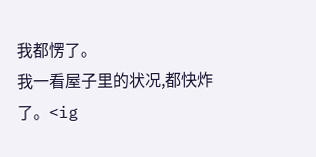我都愣了。
我一看屋子里的状况,都快炸了。<ig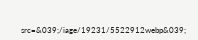src=&039;/iage/19231/5522912webp&039;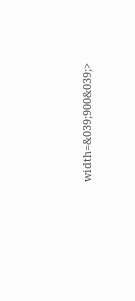width=&039;900&039;>